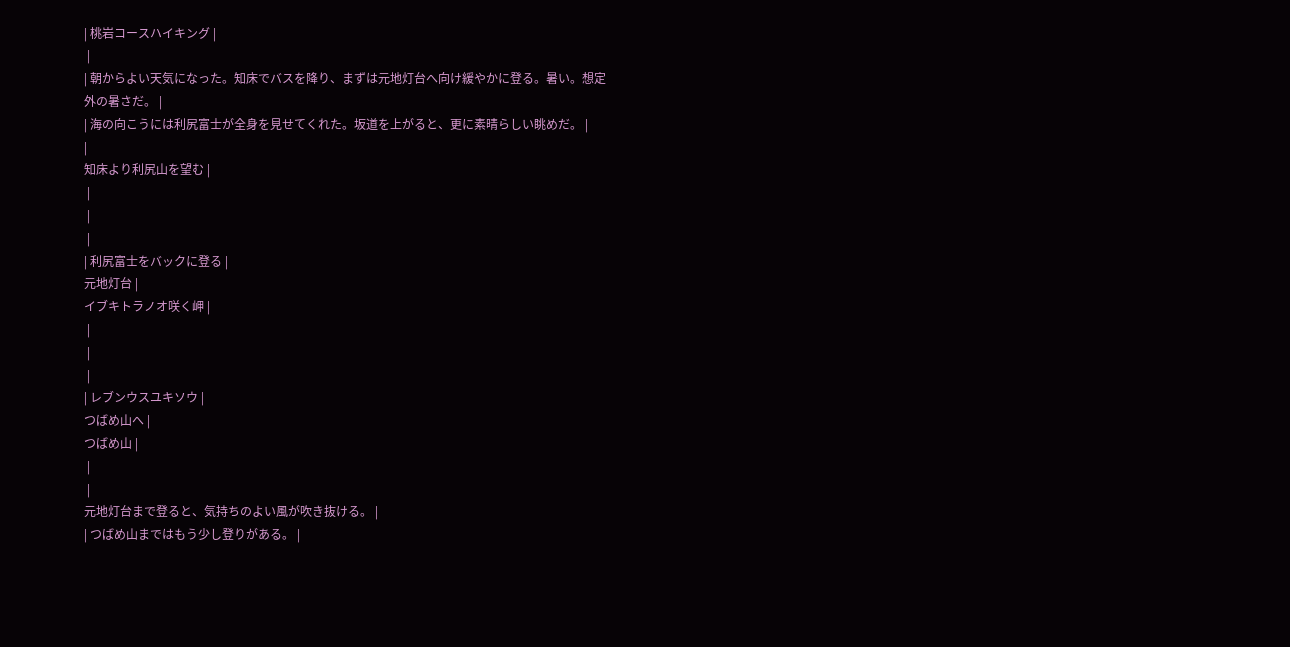| 桃岩コースハイキング |
 |
| 朝からよい天気になった。知床でバスを降り、まずは元地灯台へ向け緩やかに登る。暑い。想定外の暑さだ。 |
| 海の向こうには利尻富士が全身を見せてくれた。坂道を上がると、更に素晴らしい眺めだ。 |
|
知床より利尻山を望む |
 |
 |
 |
| 利尻富士をバックに登る |
元地灯台 |
イブキトラノオ咲く岬 |
 |
 |
 |
| レブンウスユキソウ |
つばめ山へ |
つばめ山 |
 |
 |
元地灯台まで登ると、気持ちのよい風が吹き抜ける。 |
| つばめ山まではもう少し登りがある。 |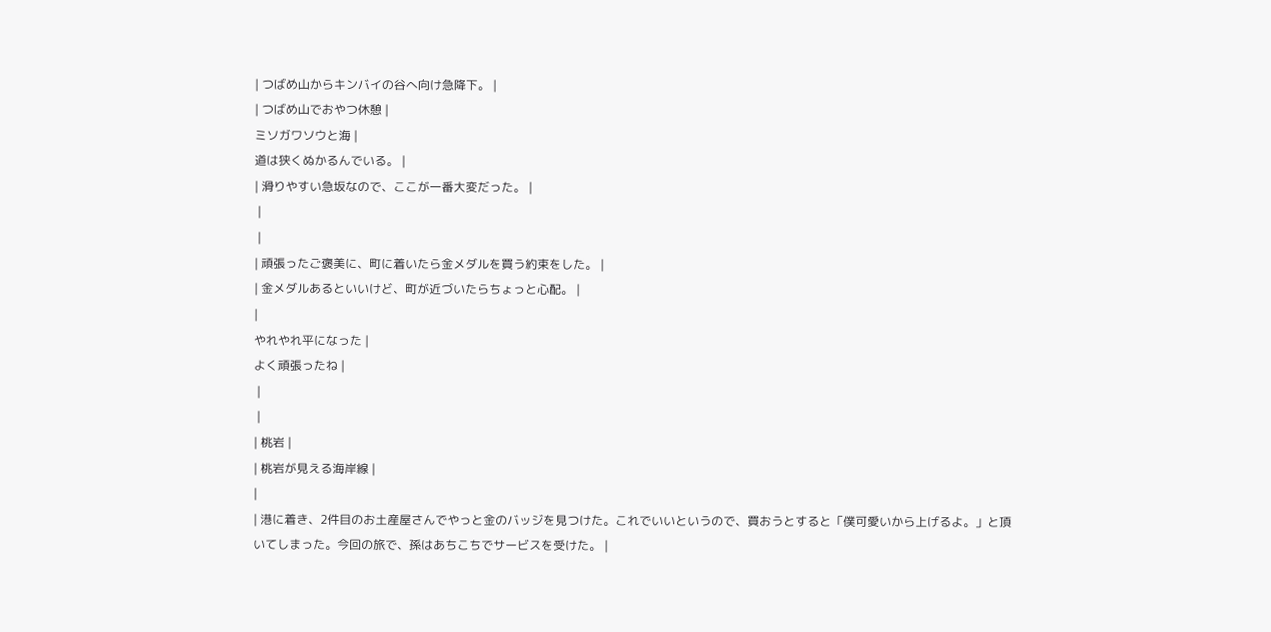| つばめ山からキンバイの谷へ向け急降下。 |
| つばめ山でおやつ休憩 |
ミソガワソウと海 |
道は狭くぬかるんでいる。 |
| 滑りやすい急坂なので、ここが一番大変だった。 |
 |
 |
| 頑張ったご褒美に、町に着いたら金メダルを買う約束をした。 |
| 金メダルあるといいけど、町が近づいたらちょっと心配。 |
|
やれやれ平になった |
よく頑張ったね |
 |
 |
| 桃岩 |
| 桃岩が見える海岸線 |
|
| 港に着き、2件目のお土産屋さんでやっと金のバッジを見つけた。これでいいというので、買おうとすると「僕可愛いから上げるよ。」と頂いてしまった。今回の旅で、孫はあちこちでサービスを受けた。 |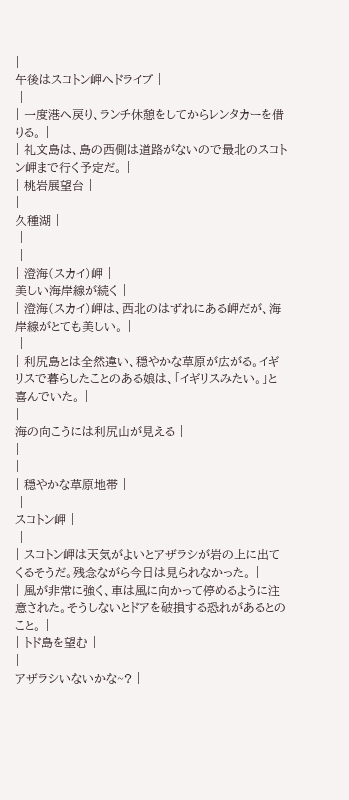|
午後はスコトン岬へドライブ |
 |
| 一度港へ戻り、ランチ休憩をしてからレンタカーを借りる。 |
| 礼文島は、島の西側は道路がないので最北のスコトン岬まで行く予定だ。 |
| 桃岩展望台 |
|
久種湖 |
 |
 |
| 澄海(スカイ)岬 |
美しい海岸線が続く |
| 澄海(スカイ)岬は、西北のはずれにある岬だが、海岸線がとても美しい。 |
 |
| 利尻島とは全然違い、穏やかな草原が広がる。イギリスで暮らしたことのある娘は、「イギリスみたい。」と喜んでいた。 |
|
海の向こうには利尻山が見える |
|
|
| 穏やかな草原地帯 |
 |
スコトン岬 |
 |
| スコトン岬は天気がよいとアザラシが岩の上に出てくるそうだ。残念ながら今日は見られなかった。 |
| 風が非常に強く、車は風に向かって停めるように注意された。そうしないとドアを破損する恐れがあるとのこと。 |
| トド島を望む |
|
アザラシいないかな~? |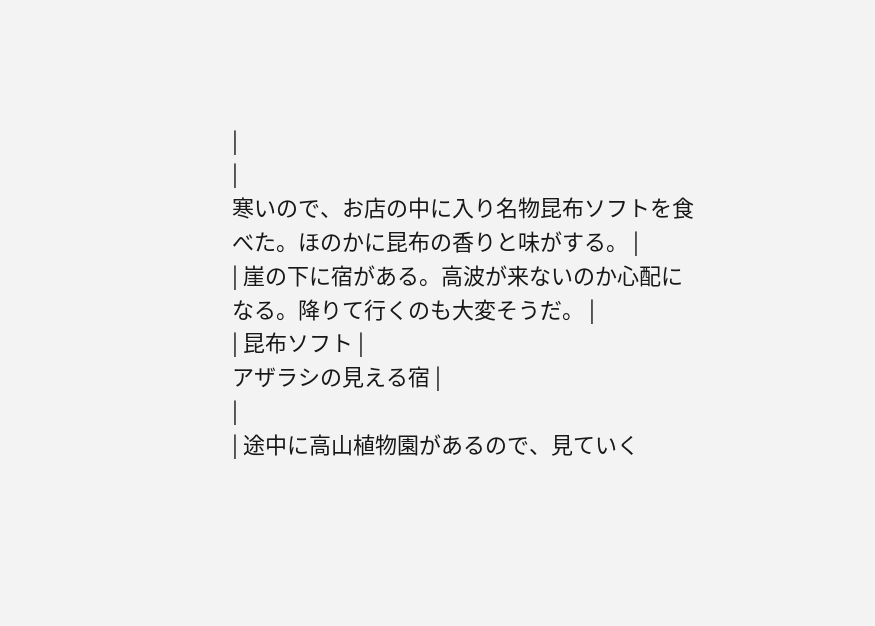|
|
寒いので、お店の中に入り名物昆布ソフトを食べた。ほのかに昆布の香りと味がする。 |
| 崖の下に宿がある。高波が来ないのか心配になる。降りて行くのも大変そうだ。 |
| 昆布ソフト |
アザラシの見える宿 |
|
| 途中に高山植物園があるので、見ていく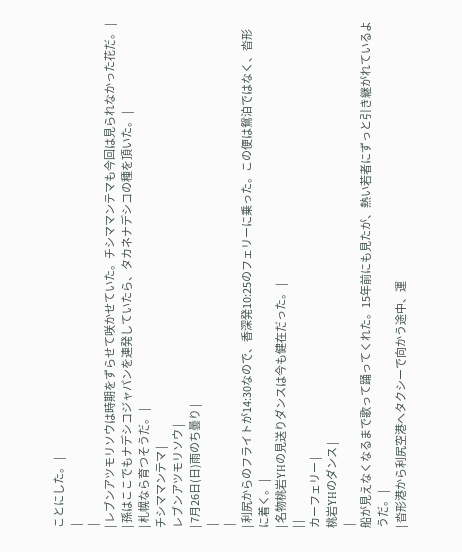ことにした。 |
 |
 |
| レブンアツモリソウは時期をずらせて咲かせていた。チシママンテマも今回は見られなかった花だ。 |
| 孫はここでもナデシコジャパンを連発していたら、タカネナデシコの種を頂いた。 |
| 札幌なら育つそうだ。 |
チシママンテマ |
レブンアツモリソウ |
| 7月26日(日)雨のち曇り |
 |
 |
| 利尻からのフライトが14:30なので、香深発10:25のフェリーに乗った。この便は鴛泊ではなく、沓形に着く。 |
| 名物桃岩YHの見送りダンスは今も健在だった。 |
| |
カーフェリー |
桃岩YHのダンス |
 |
船が見えなくなるまで歌って踊ってくれた。15年前にも見たが、熱い若者にずっと引き継がれているようだ。 |
| 沓形港から利尻空港へタクシーで向かう途中、運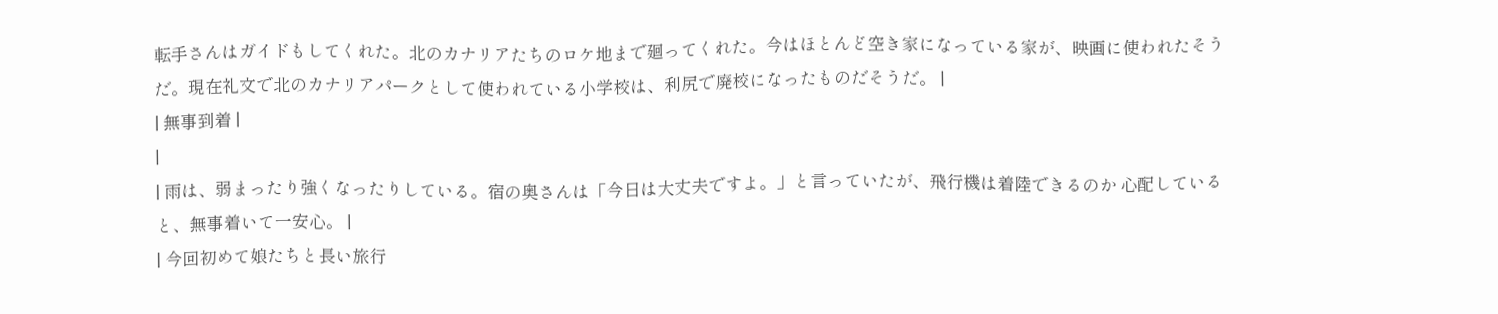転手さんはガイドもしてくれた。北のカナリアたちのロケ地まで廻ってくれた。今はほとんど空き家になっている家が、映画に使われたそうだ。現在礼文で北のカナリアパークとして使われている小学校は、利尻で廃校になったものだそうだ。 |
| 無事到着 |
|
| 雨は、弱まったり強くなったりしている。宿の奥さんは「今日は大丈夫ですよ。」と言っていたが、飛行機は着陸できるのか 心配していると、無事着いて一安心。 |
| 今回初めて娘たちと長い旅行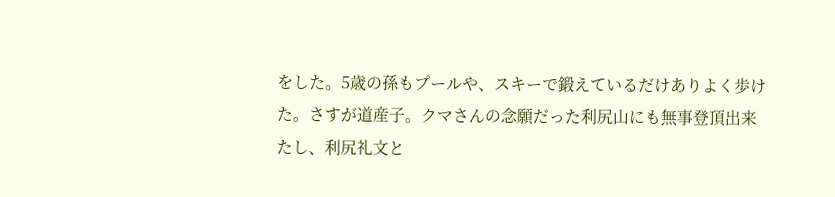をした。5歳の孫もプールや、スキーで鍛えているだけありよく歩けた。さすが道産子。クマさんの念願だった利尻山にも無事登頂出来たし、利尻礼文と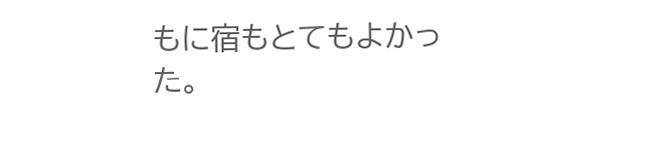もに宿もとてもよかった。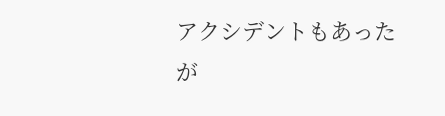アクシデントもあったが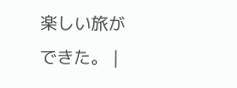楽しい旅ができた。 |